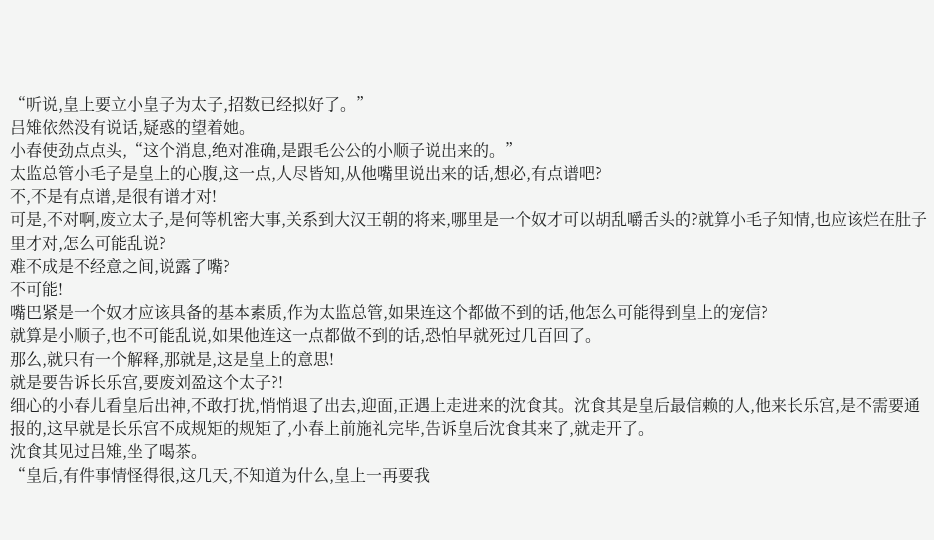“听说,皇上要立小皇子为太子,招数已经拟好了。”
吕雉依然没有说话,疑惑的望着她。
小春使劲点点头,“这个消息,绝对准确,是跟毛公公的小顺子说出来的。”
太监总管小毛子是皇上的心腹,这一点,人尽皆知,从他嘴里说出来的话,想必,有点谱吧?
不,不是有点谱,是很有谱才对!
可是,不对啊,废立太子,是何等机密大事,关系到大汉王朝的将来,哪里是一个奴才可以胡乱嚼舌头的?就算小毛子知情,也应该烂在肚子里才对,怎么可能乱说?
难不成是不经意之间,说露了嘴?
不可能!
嘴巴紧是一个奴才应该具备的基本素质,作为太监总管,如果连这个都做不到的话,他怎么可能得到皇上的宠信?
就算是小顺子,也不可能乱说,如果他连这一点都做不到的话,恐怕早就死过几百回了。
那么,就只有一个解释,那就是,这是皇上的意思!
就是要告诉长乐宫,要废刘盈这个太子?!
细心的小春儿看皇后出神,不敢打扰,悄悄退了出去,迎面,正遇上走进来的沈食其。沈食其是皇后最信赖的人,他来长乐宫,是不需要通报的,这早就是长乐宫不成规矩的规矩了,小春上前施礼完毕,告诉皇后沈食其来了,就走开了。
沈食其见过吕雉,坐了喝茶。
“皇后,有件事情怪得很,这几天,不知道为什么,皇上一再要我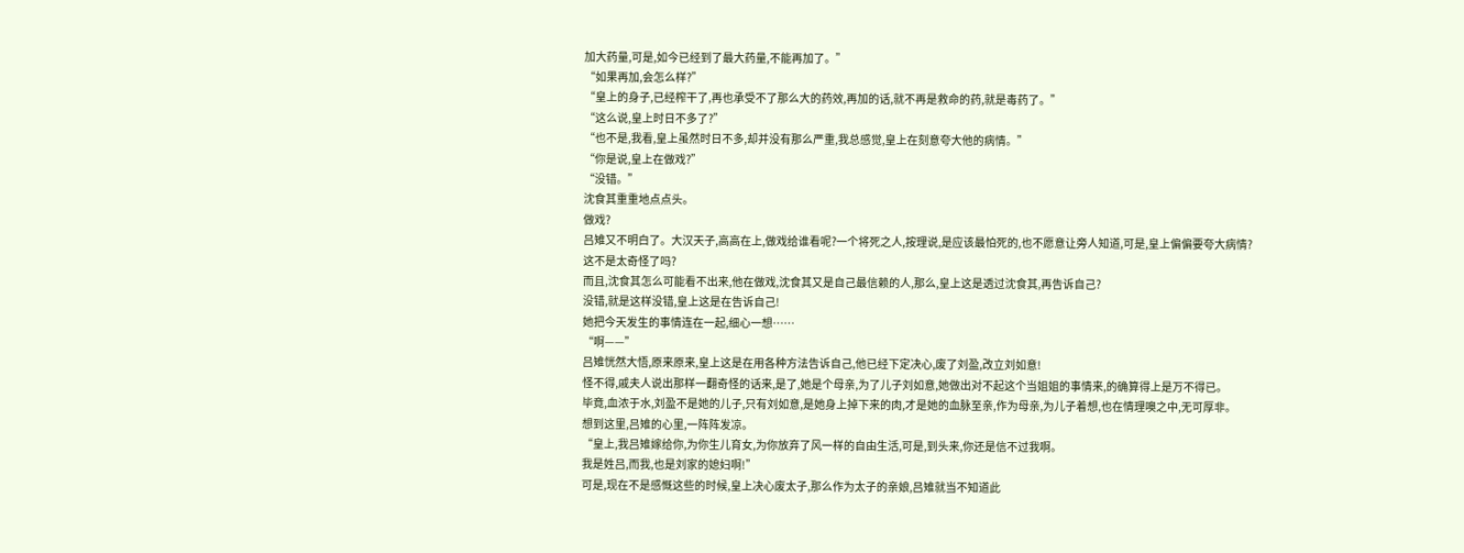加大药量,可是,如今已经到了最大药量,不能再加了。”
“如果再加,会怎么样?”
“皇上的身子,已经榨干了,再也承受不了那么大的药效,再加的话,就不再是救命的药,就是毒药了。”
“这么说,皇上时日不多了?”
“也不是,我看,皇上虽然时日不多,却并没有那么严重,我总感觉,皇上在刻意夸大他的病情。”
“你是说,皇上在做戏?”
“没错。”
沈食其重重地点点头。
做戏?
吕雉又不明白了。大汉天子,高高在上,做戏给谁看呢?一个将死之人,按理说,是应该最怕死的,也不愿意让旁人知道,可是,皇上偏偏要夸大病情?
这不是太奇怪了吗?
而且,沈食其怎么可能看不出来,他在做戏,沈食其又是自己最信赖的人,那么,皇上这是透过沈食其,再告诉自己?
没错,就是这样没错,皇上这是在告诉自己!
她把今天发生的事情连在一起,细心一想……
“啊——”
吕雉恍然大悟,原来原来,皇上这是在用各种方法告诉自己,他已经下定决心,废了刘盈,改立刘如意!
怪不得,戚夫人说出那样一翻奇怪的话来,是了,她是个母亲,为了儿子刘如意,她做出对不起这个当姐姐的事情来,的确算得上是万不得已。
毕竟,血浓于水,刘盈不是她的儿子,只有刘如意,是她身上掉下来的肉,才是她的血脉至亲,作为母亲,为儿子着想,也在情理噢之中,无可厚非。
想到这里,吕雉的心里,一阵阵发凉。
“皇上,我吕雉嫁给你,为你生儿育女,为你放弃了风一样的自由生活,可是,到头来,你还是信不过我啊。
我是姓吕,而我,也是刘家的媳妇啊!”
可是,现在不是感慨这些的时候,皇上决心废太子,那么作为太子的亲娘,吕雉就当不知道此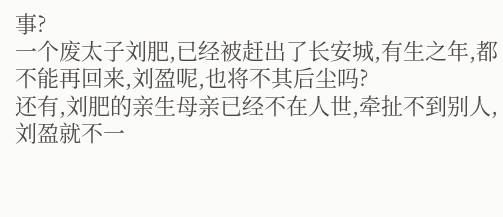事?
一个废太子刘肥,已经被赶出了长安城,有生之年,都不能再回来,刘盈呢,也将不其后尘吗?
还有,刘肥的亲生母亲已经不在人世,牵扯不到别人,刘盈就不一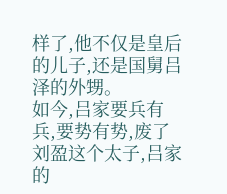样了,他不仅是皇后的儿子,还是国舅吕泽的外甥。
如今,吕家要兵有兵,要势有势,废了刘盈这个太子,吕家的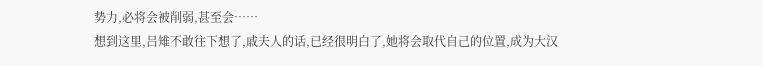势力,必将会被削弱,甚至会……
想到这里,吕雉不敢往下想了,戚夫人的话,已经很明白了,她将会取代自己的位置,成为大汉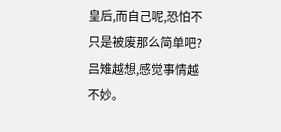皇后,而自己呢,恐怕不只是被废那么简单吧?
吕雉越想,感觉事情越不妙。